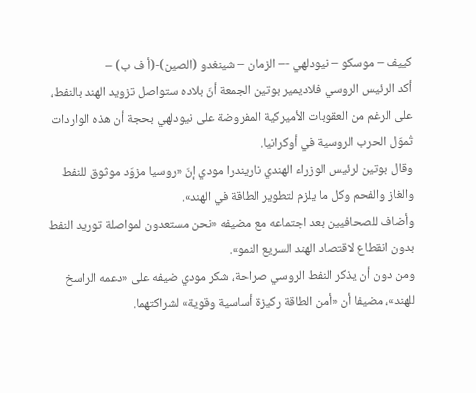كييف – موسكو – نيودلهي -– الزمان – شينغدو (الصين)-(أ ف ب) –
أكد الرئيس الروسي فلاديمير بوتين الجمعة أنّ بلاده ستواصل تزويد الهند بالنفط، على الرغم من العقوبات الأميركية المفروضة على نيودلهي بحجة أن هذه الواردات تُموّل الحرب الروسية في أوكرانيا.
وقال بوتين لرئيس الوزراء الهندي ناريندرا مودي إنّ «روسيا مزوّد موثوق للنفط والغاز والفحم وكل ما يلزم لتطوير الطاقة في الهند».
وأضاف للصحافيين بعد اجتماعه مع مضيفه «نحن مستعدون لمواصلة توريد النفط بدون انقطاع لاقتصاد الهند السريع النمو».
ومن دون أن يذكر النفط الروسي صراحة، شكر مودي ضيفه على «دعمه الراسخ للهند»، مضيفا أن «أمن الطاقة ركيزة أساسية وقوية» لشراكتهما.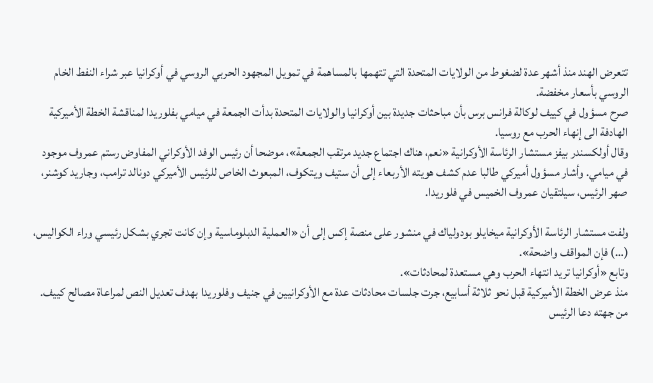تتعرض الهند منذ أشهر عدة لضغوط من الولايات المتحدة التي تتهمها بالمساهمة في تمويل المجهود الحربي الروسي في أوكرانيا عبر شراء النفط الخام الروسي بأسعار مخفضة.
صرح مسؤول في كييف لوكالة فرانس برس بأن مباحثات جديدة بين أوكرانيا والولايات المتحدة بدأت الجمعة في ميامي بفلوريدا لمناقشة الخطة الأميركية الهادفة الى إنهاء الحرب مع روسيا.
وقال أولكسندر بيفز مستشار الرئاسة الأوكرانية «نعم، هناك اجتماع جديد مرتقب الجمعة»، موضحا أن رئيس الوفد الأوكراني المفاوض رستم عمروف موجود في ميامي. وأشار مسؤول أميركي طالبا عدم كشف هويته الأربعاء إلى أن ستيف ويتكوف، المبعوث الخاص للرئيس الأميركي دونالد ترامب، وجاريد كوشنر، صهر الرئيس، سيلتقيان عمروف الخميس في فلوريدا.

ولفت مستشار الرئاسة الأوكرانية ميخايلو بودولياك في منشور على منصة إكس إلى أن «العملية الدبلوماسية وإن كانت تجري بشكل رئيسي وراء الكواليس، (…) فإن المواقف واضحة».
وتابع «أوكرانيا تريد انتهاء الحرب وهي مستعدة لمحادثات».
منذ عرض الخطة الأميركية قبل نحو ثلاثة أسابيع، جرت جلسات محادثات عدة مع الأوكرانيين في جنيف وفلوريدا بهدف تعديل النص لمراعاة مصالح كييف.
من جهته دعا الرئيس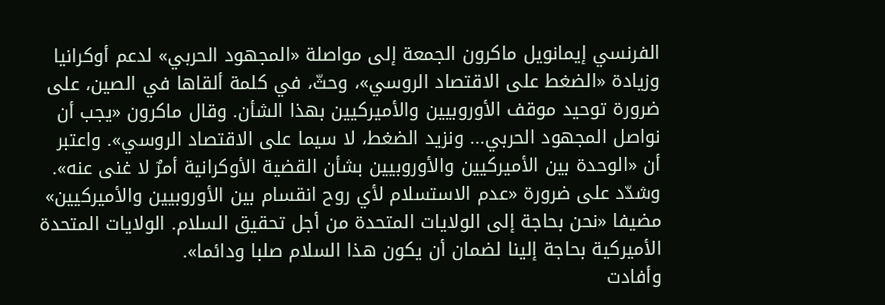الفرنسي إيمانويل ماكرون الجمعة إلى مواصلة «المجهود الحربي» لدعم أوكرانيا وزيادة «الضغط على الاقتصاد الروسي»، وحثّ، في كلمة ألقاها في الصين، على ضرورة توحيد موقف الأوروبيين والأميركيين بهذا الشأن. وقال ماكرون «يجب أن نواصل المجهود الحربي... ونزيد الضغط، لا سيما على الاقتصاد الروسي». واعتبر أن «الوحدة بين الأميركيين والأوروبيين بشأن القضية الأوكرانية أمرٌ لا غنى عنه».
وشدّد على ضرورة «عدم الاستسلام لأي روح انقسام بين الأوروبيين والأميركيين» مضيفا «نحن بحاجة إلى الولايات المتحدة من أجل تحقيق السلام. الولايات المتحدة الأميركية بحاجة إلينا لضمان أن يكون هذا السلام صلبا ودائما».
وأفادت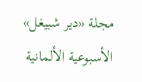مجلة «دير شبيغل» الأسبوعية الألمانية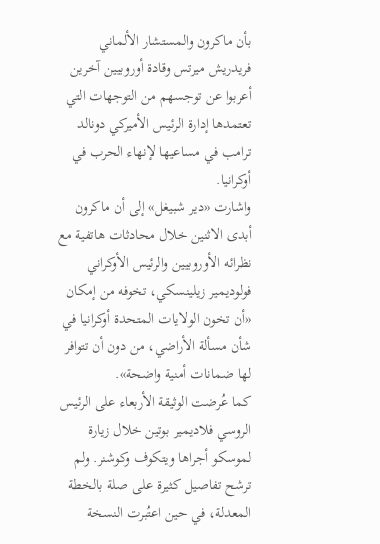بأن ماكرون والمستشار الألماني فريدريش ميرتس وقادة أوروبيين آخرين أعربوا عن توجسهم من التوجهات التي تعتمدها إدارة الرئيس الأميركي دونالد ترامب في مساعيها لإنهاء الحرب في أوكرانيا.
واشارت «دير شبيغل» إلى أن ماكرون أبدى الاثنين خلال محادثات هاتفية مع نظرائه الأوروبيين والرئيس الأوكراني فولوديمير زيلينسكي، تخوفه من إمكان «أن تخون الولايات المتحدة أوكرانيا في شأن مسألة الأراضي، من دون أن تتوافر لها ضمانات أمنية واضحة».
كما عُرضت الوثيقة الأربعاء على الرئيس الروسي فلاديمير بوتين خلال زيارة لموسكو أجراها ويتكوف وكوشنر. ولم ترشح تفاصيل كثيرة على صلة بالخطة المعدلة، في حين اعتُبرت النسخة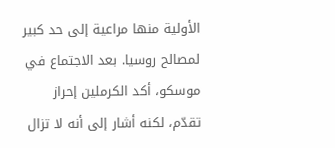الأولية منها مراعية إلى حد كبير لمصالح روسيا. بعد الاجتماع في موسكو، أكد الكرملين إحراز تقدّم، لكنه أشار إلى أنه لا تزال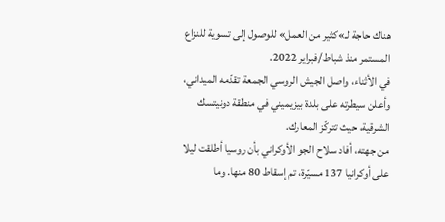هناك حاجة لـ»كثير من العمل» للوصول إلى تسوية للنزاع المستمر منذ شباط/فبراير 2022.
في الأثناء، واصل الجيش الروسي الجمعة تقدّمه الميداني، وأعلن سيطرته على بلدة بيزيميني في منطقة دونيتسك الشرقية، حيث تتركّز المعارك.
من جهته، أفاد سلاح الجو الأوكراني بأن روسيا أطلقت ليلا على أوكرانيا 137 مسيّرة، تم إسقاط 80 منها. وما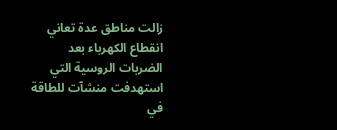زالت مناطق عدة تعاني انقطاع الكهرباء بعد الضربات الروسية التي استهدفت منشآت للطاقة في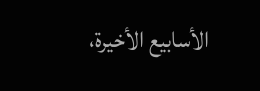الأسابيع الأخيرة،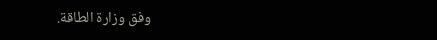وفق وزارة الطاقة.